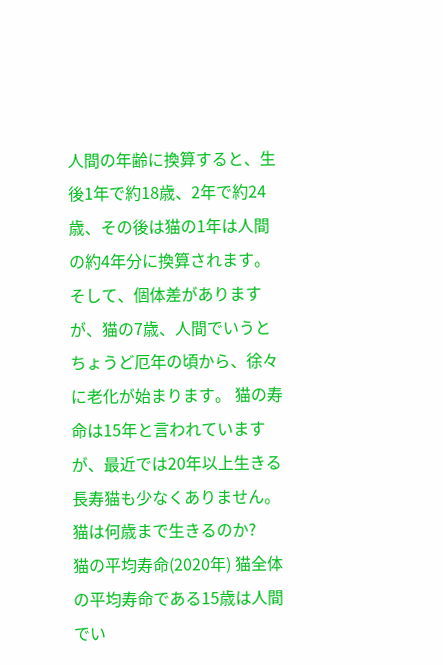人間の年齢に換算すると、生後1年で約18歳、2年で約24歳、その後は猫の1年は人間の約4年分に換算されます。 そして、個体差がありますが、猫の7歳、人間でいうとちょうど厄年の頃から、徐々に老化が始まります。 猫の寿命は15年と言われていますが、最近では20年以上生きる長寿猫も少なくありません。
猫は何歳まで生きるのか?
猫の平均寿命(2020年) 猫全体の平均寿命である15歳は人間でい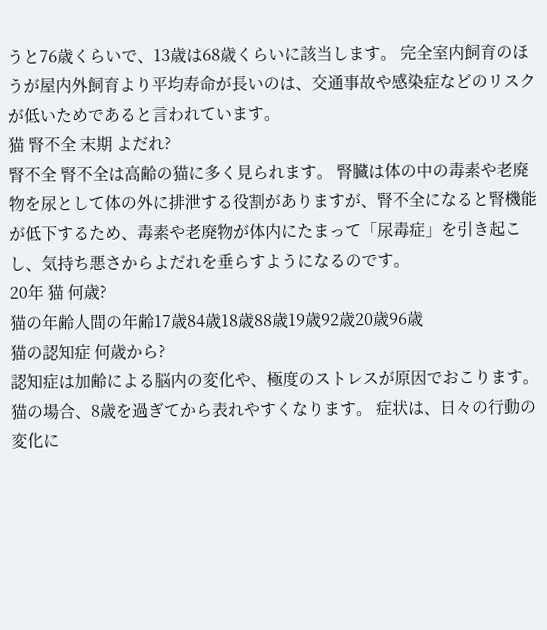うと76歳くらいで、13歳は68歳くらいに該当します。 完全室内飼育のほうが屋内外飼育より平均寿命が長いのは、交通事故や感染症などのリスクが低いためであると言われています。
猫 腎不全 末期 よだれ?
腎不全 腎不全は高齢の猫に多く見られます。 腎臓は体の中の毒素や老廃物を尿として体の外に排泄する役割がありますが、腎不全になると腎機能が低下するため、毒素や老廃物が体内にたまって「尿毒症」を引き起こし、気持ち悪さからよだれを垂らすようになるのです。
20年 猫 何歳?
猫の年齢人間の年齢17歳84歳18歳88歳19歳92歳20歳96歳
猫の認知症 何歳から?
認知症は加齢による脳内の変化や、極度のストレスが原因でおこります。 猫の場合、8歳を過ぎてから表れやすくなります。 症状は、日々の行動の変化に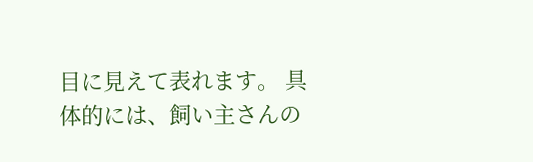目に見えて表れます。 具体的には、飼い主さんの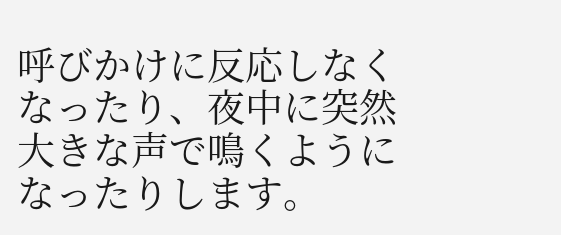呼びかけに反応しなくなったり、夜中に突然大きな声で鳴くようになったりします。